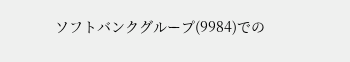ソフトバンクグループ(9984)での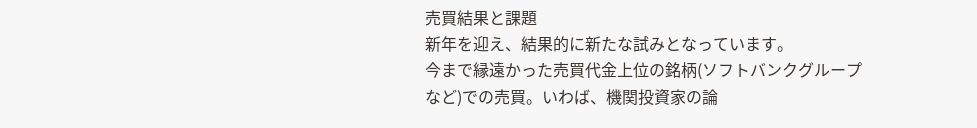売買結果と課題
新年を迎え、結果的に新たな試みとなっています。
今まで縁遠かった売買代金上位の銘柄(ソフトバンクグループなど)での売買。いわば、機関投資家の論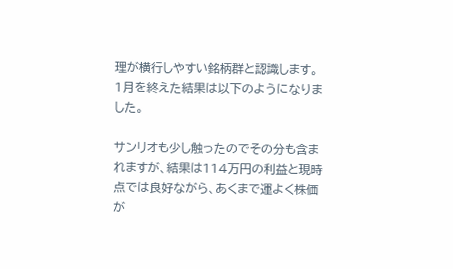理が横行しやすい銘柄群と認識します。
1月を終えた結果は以下のようになりました。

サンリオも少し触ったのでその分も含まれますが、結果は114万円の利益と現時点では良好ながら、あくまで運よく株価が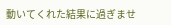動いてくれた結果に過ぎませ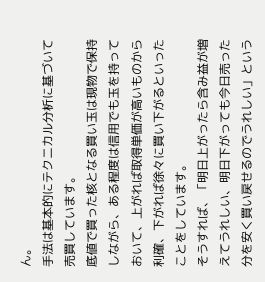ん。
手法は基本的にテクニカル分析に基づいて売買しています。
底値で買った核となる買い玉は現物で保持しながら、ある程度は信用でも玉を持っておいて、上がれば取得単価が高いものから利確、下がれば徐々に買い下がるといったことをしています。
そうすれば、「明日上がったら含み益が増えてうれしい、明日下がっても今日売った分を安く買い戻せるのでうれしい」という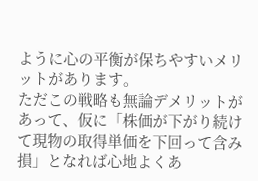ように心の平衡が保ちやすいメリットがあります。
ただこの戦略も無論デメリットがあって、仮に「株価が下がり続けて現物の取得単価を下回って含み損」となれば心地よくあ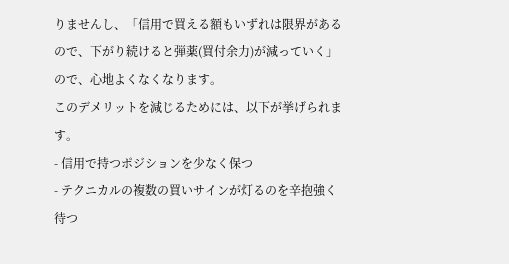りませんし、「信用で買える額もいずれは限界があるので、下がり続けると弾薬(買付余力)が減っていく」ので、心地よくなくなります。
このデメリットを減じるためには、以下が挙げられます。
- 信用で持つポジションを少なく保つ
- テクニカルの複数の買いサインが灯るのを辛抱強く待つ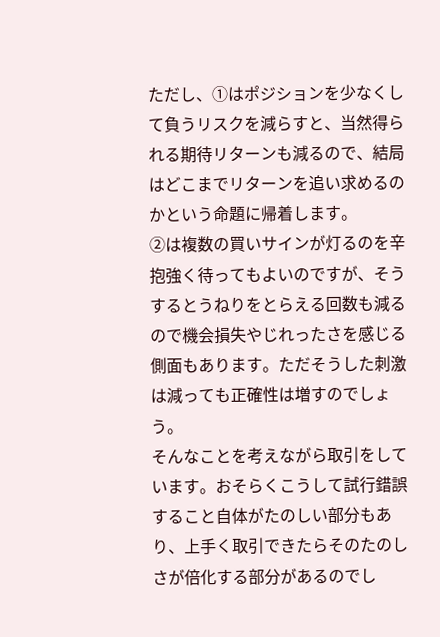ただし、①はポジションを少なくして負うリスクを減らすと、当然得られる期待リターンも減るので、結局はどこまでリターンを追い求めるのかという命題に帰着します。
②は複数の買いサインが灯るのを辛抱強く待ってもよいのですが、そうするとうねりをとらえる回数も減るので機会損失やじれったさを感じる側面もあります。ただそうした刺激は減っても正確性は増すのでしょう。
そんなことを考えながら取引をしています。おそらくこうして試行錯誤すること自体がたのしい部分もあり、上手く取引できたらそのたのしさが倍化する部分があるのでし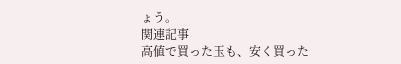ょう。
関連記事
高値で買った玉も、安く買った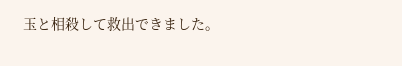玉と相殺して救出できました。